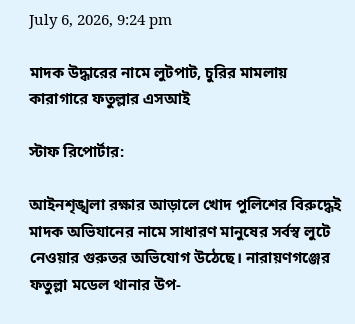July 6, 2026, 9:24 pm

মাদক উদ্ধারের নামে লুটপাট, চুরির মামলায় কারাগারে ফতুল্লার এসআই

স্টাফ রিপোর্টার:

আইনশৃঙ্খলা রক্ষার আড়ালে খোদ পুলিশের বিরুদ্ধেই মাদক অভিযানের নামে সাধারণ মানুষের সর্বস্ব লুটে নেওয়ার গুরুতর অভিযোগ উঠেছে। নারায়ণগঞ্জের ফতুল্লা মডেল থানার উপ-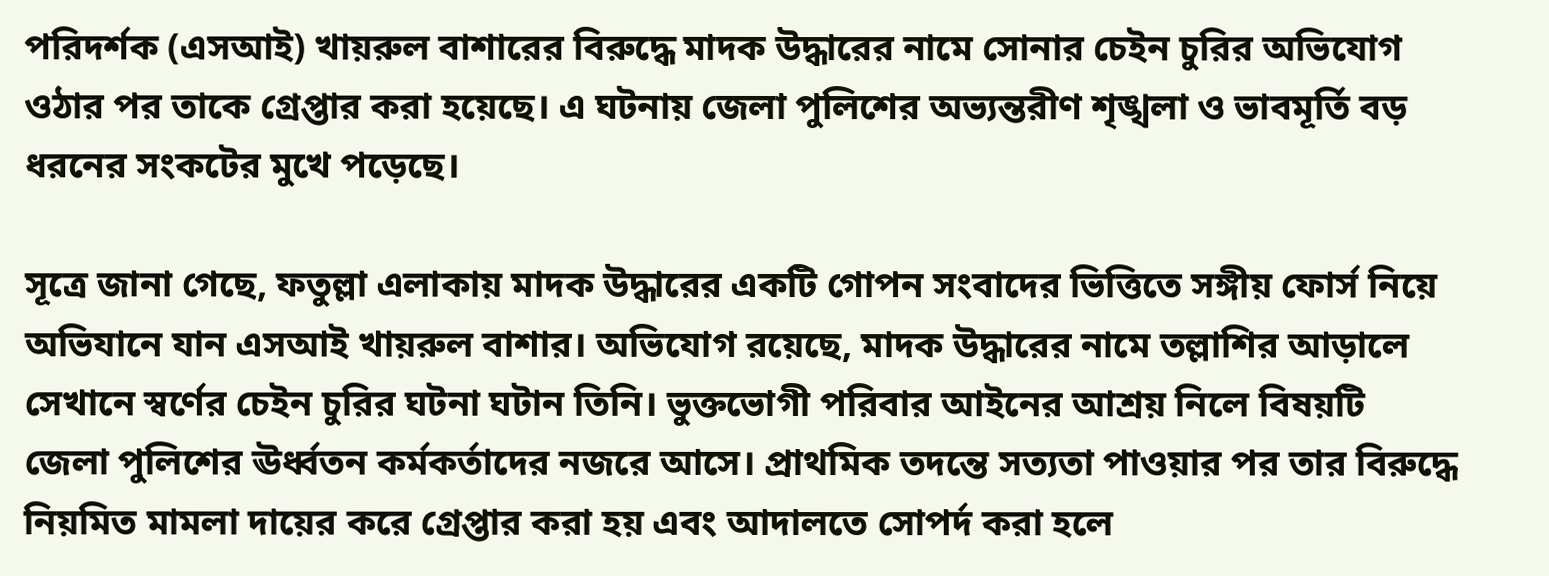পরিদর্শক (এসআই) খায়রুল বাশারের বিরুদ্ধে মাদক উদ্ধারের নামে সোনার চেইন চুরির অভিযোগ ওঠার পর তাকে গ্রেপ্তার করা হয়েছে। এ ঘটনায় জেলা পুলিশের অভ্যন্তরীণ শৃঙ্খলা ও ভাবমূর্তি বড় ধরনের সংকটের মুখে পড়েছে।

সূত্রে জানা গেছে, ফতুল্লা এলাকায় মাদক উদ্ধারের একটি গোপন সংবাদের ভিত্তিতে সঙ্গীয় ফোর্স নিয়ে অভিযানে যান এসআই খায়রুল বাশার। অভিযোগ রয়েছে, মাদক উদ্ধারের নামে তল্লাশির আড়ালে সেখানে স্বর্ণের চেইন চুরির ঘটনা ঘটান তিনি। ভুক্তভোগী পরিবার আইনের আশ্রয় নিলে বিষয়টি জেলা পুলিশের ঊর্ধ্বতন কর্মকর্তাদের নজরে আসে। প্রাথমিক তদন্তে সত্যতা পাওয়ার পর তার বিরুদ্ধে নিয়মিত মামলা দায়ের করে গ্রেপ্তার করা হয় এবং আদালতে সোপর্দ করা হলে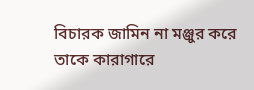বিচারক জামিন না মঞ্জুর করে তাকে কারাগারে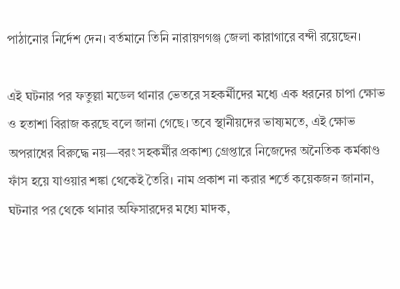পাঠানোর নির্দেশ দেন। বর্তমানে তিনি নারায়ণগঞ্জ জেলা কারাগারে বন্দী রয়েছেন।

এই ঘটনার পর ফতুল্লা মডেল থানার ভেতরে সহকর্মীদের মধ্যে এক ধরনের চাপা ক্ষোভ ও হতাশা বিরাজ করছে বলে জানা গেছে। তবে স্থানীয়দের ভাষ্যমতে, এই ক্ষোভ অপরাধের বিরুদ্ধে নয়—বরং সহকর্মীর প্রকাশ্য গ্রেপ্তারে নিজেদের অনৈতিক কর্মকাণ্ড ফাঁস হয়ে যাওয়ার শঙ্কা থেকেই তৈরি। নাম প্রকাশ না করার শর্তে কয়েকজন জানান, ঘটনার পর থেকে থানার অফিসারদের মধ্যে মাদক,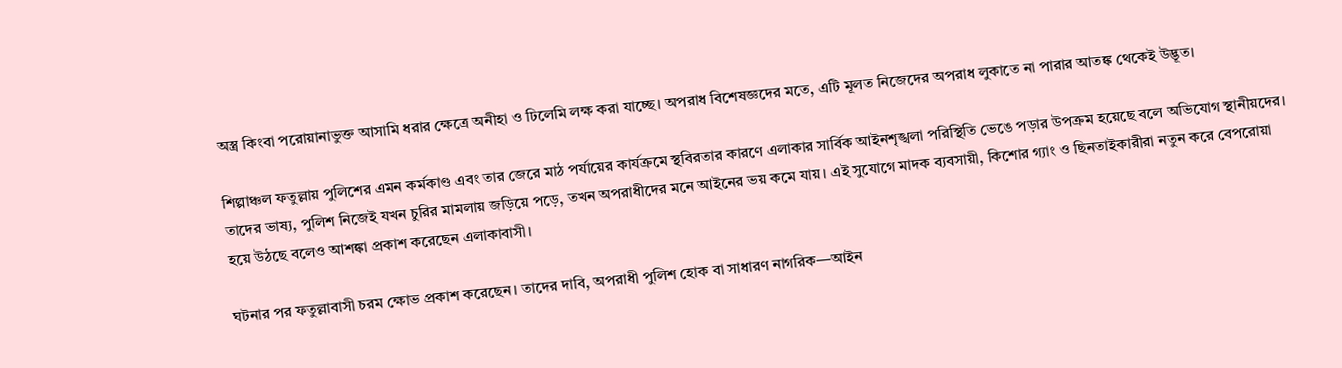অস্ত্র কিংবা পরোয়ানাভুক্ত আসামি ধরার ক্ষেত্রে অনীহা ও ঢিলেমি লক্ষ করা যাচ্ছে। অপরাধ বিশেষজ্ঞদের মতে, এটি মূলত নিজেদের অপরাধ লুকাতে না পারার আতঙ্ক থেকেই উদ্ভূত।

শিল্পাঞ্চল ফতুল্লায় পুলিশের এমন কর্মকাণ্ড এবং তার জেরে মাঠ পর্যায়ের কার্যক্রমে স্থবিরতার কারণে এলাকার সার্বিক আইনশৃঙ্খলা পরিস্থিতি ভেঙে পড়ার উপক্রম হয়েছে বলে অভিযোগ স্থানীয়দের। তাদের ভাষ্য, পুলিশ নিজেই যখন চুরির মামলায় জড়িয়ে পড়ে, তখন অপরাধীদের মনে আইনের ভয় কমে যায়। এই সুযোগে মাদক ব্যবসায়ী, কিশোর গ্যাং ও ছিনতাইকারীরা নতুন করে বেপরোয়া হয়ে উঠছে বলেও আশঙ্কা প্রকাশ করেছেন এলাকাবাসী।

ঘটনার পর ফতুল্লাবাসী চরম ক্ষোভ প্রকাশ করেছেন। তাদের দাবি, অপরাধী পুলিশ হোক বা সাধারণ নাগরিক—আইন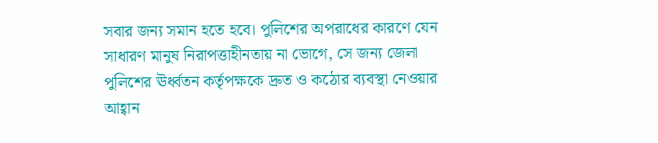সবার জন্য সমান হতে হবে। পুলিশের অপরাধের কারণে যেন সাধারণ মানুষ নিরাপত্তাহীনতায় না ভোগে, সে জন্য জেলা পুলিশের ঊর্ধ্বতন কর্তৃপক্ষকে দ্রুত ও কঠোর ব্যবস্থা নেওয়ার আহ্বান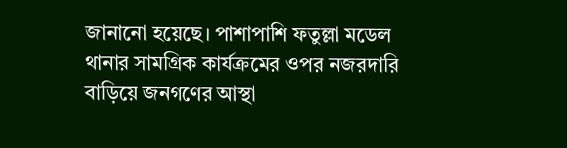জানানো হয়েছে। পাশাপাশি ফতুল্লা মডেল থানার সামগ্রিক কার্যক্রমের ওপর নজরদারি বাড়িয়ে জনগণের আস্থা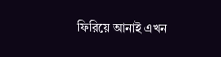ফিরিয়ে আনাই এখন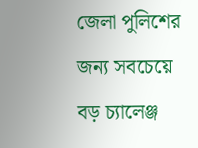জেলা পুলিশের জন্য সবচেয়ে বড় চ্যালেঞ্জ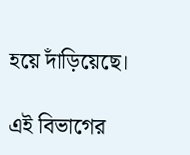হয়ে দাঁড়িয়েছে।

এই বিভাগের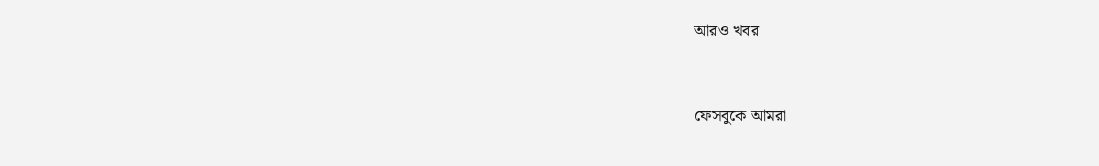আরও খবর


ফেসবুকে আমরা